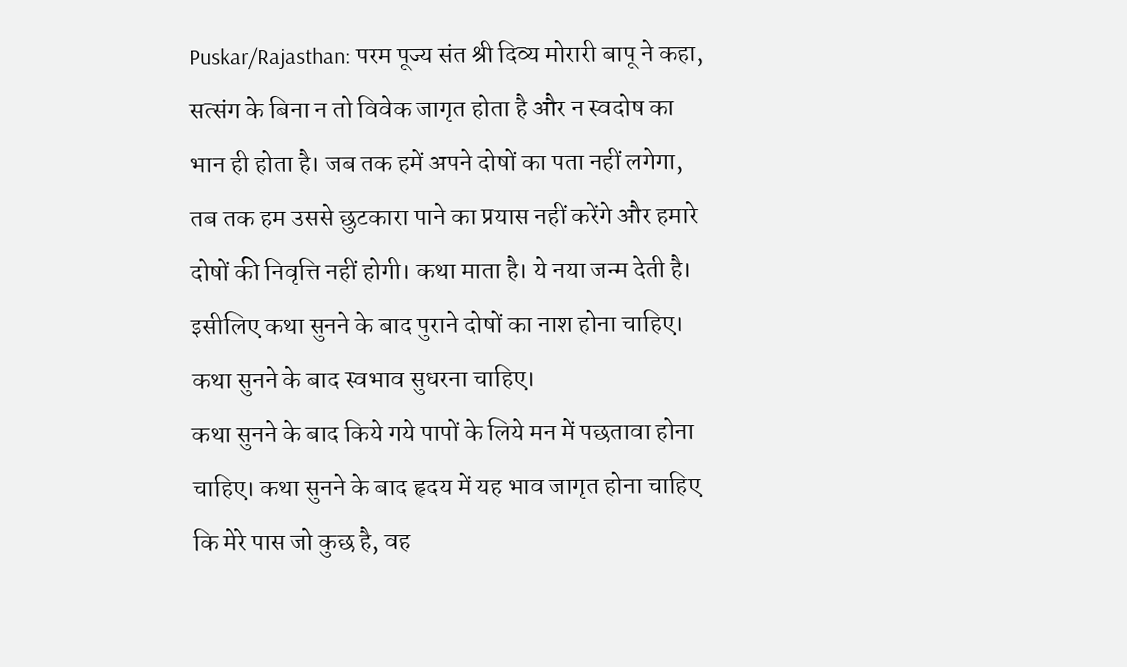Puskar/Rajasthan: परम पूज्य संत श्री दिव्य मोरारी बापू ने कहा, सत्संग के बिना न तो विवेक जागृत होता है और न स्वदोष का भान ही होता है। जब तक हमें अपने दोषों का पता नहीं लगेगा, तब तक हम उससे छुटकारा पाने का प्रयास नहीं करेंगे और हमारे दोषों की निवृत्ति नहीं होगी। कथा माता है। ये नया जन्म देती है। इसीलिए कथा सुनने के बाद पुराने दोषों का नाश होना चाहिए। कथा सुनने के बाद स्वभाव सुधरना चाहिए।
कथा सुनने के बाद किये गये पापों के लिये मन में पछतावा होना चाहिए। कथा सुनने के बाद हृदय में यह भाव जागृत होना चाहिए कि मेरे पास जो कुछ है, वह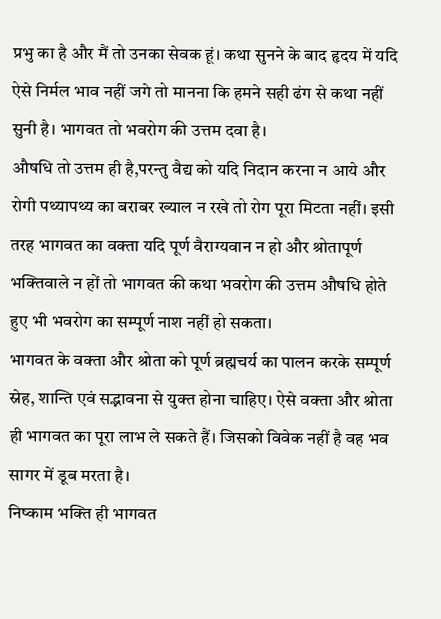प्रभु का है और मैं तो उनका सेवक हूं। कथा सुनने के बाद हृदय में यदि ऐसे निर्मल भाव नहीं जगे तो मानना कि हमने सही ढंग से कथा नहीं सुनी है। भागवत तो भवरोग की उत्तम दवा है।
औषधि तो उत्तम ही है,परन्तु वैद्य को यदि निदान करना न आये और रोगी पथ्यापथ्य का बराबर ख्याल न रखे तो रोग पूरा मिटता नहीं। इसी तरह भागवत का वक्ता यदि पूर्ण वैराग्यवान न हो और श्रोतापूर्ण भक्तिवाले न हों तो भागवत की कथा भवरोग की उत्तम औषधि होते हुए भी भवरोग का सम्पूर्ण नाश नहीं हो सकता।
भागवत के वक्ता और श्रोता को पूर्ण ब्रह्मचर्य का पालन करके सम्पूर्ण स्नेह, शान्ति एवं सद्भावना से युक्त होना चाहिए। ऐसे वक्ता और श्रोता ही भागवत का पूरा लाभ ले सकते हैं। जिसको विवेक नहीं है वह भव सागर में डूब मरता है।
निष्काम भक्ति ही भागवत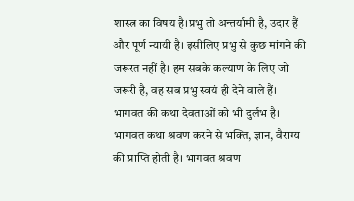शास्त्र का विषय है।प्रभु तो अन्तर्यामी है, उदार हैं और पूर्ण न्यायी है। इसीलिए प्रभु से कुछ मांगने की जरूरत नहीं है। हम सबके कल्याण के लिए जो जरूरी है, वह सब प्रभु स्वयं ही देने वाले हैं।
भागवत की कथा देवताओं को भी दुर्लभ है। भागवत कथा श्रवण करने से भक्ति, ज्ञान, वैराग्य की प्राप्ति होती है। भागवत श्रवण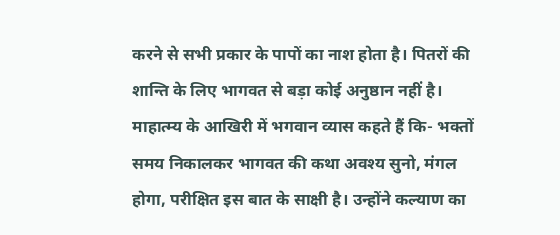करने से सभी प्रकार के पापों का नाश होता है। पितरों की शान्ति के लिए भागवत से बड़ा कोई अनुष्ठान नहीं है।
माहात्म्य के आखिरी में भगवान व्यास कहते हैं कि- भक्तों समय निकालकर भागवत की कथा अवश्य सुनो, मंगल होगा, परीक्षित इस बात के साक्षी है। उन्होंने कल्याण का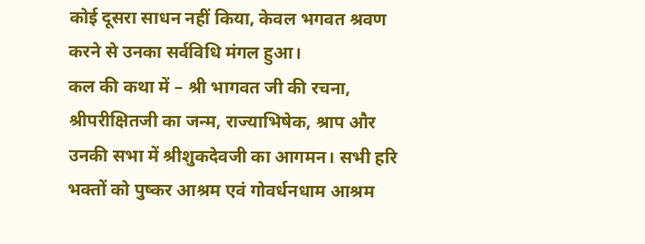कोई दूसरा साधन नहीं किया, केवल भगवत श्रवण करने से उनका सर्वविधि मंगल हुआ।
कल की कथा में – श्री भागवत जी की रचना, श्रीपरीक्षितजी का जन्म, राज्याभिषेक, श्राप और उनकी सभा में श्रीशुकदेवजी का आगमन। सभी हरि भक्तों को पुष्कर आश्रम एवं गोवर्धनधाम आश्रम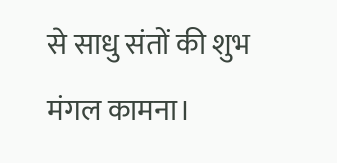से साधु संतों की शुभ मंगल कामना।